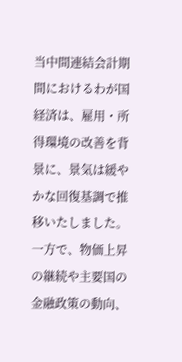当中間連結会計期間におけるわが国経済は、雇用・所得環境の改善を背景に、景気は緩やかな回復基調で推移いたしました。一方で、物価上昇の継続や主要国の金融政策の動向、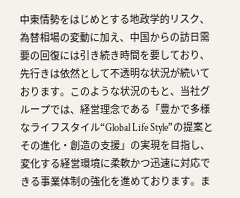中東情勢をはじめとする地政学的リスク、為替相場の変動に加え、中国からの訪日需要の回復には引き続き時間を要しており、先行きは依然として不透明な状況が続いております。このような状況のもと、当社グループでは、経営理念である「豊かで多様なライフスタイル“Global Life Style”の提案とその進化・創造の支援」の実現を目指し、変化する経営環境に柔軟かつ迅速に対応できる事業体制の強化を進めております。ま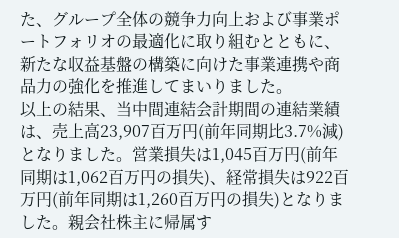た、グループ全体の競争力向上および事業ポートフォリオの最適化に取り組むとともに、新たな収益基盤の構築に向けた事業連携や商品力の強化を推進してまいりました。
以上の結果、当中間連結会計期間の連結業績は、売上高23,907百万円(前年同期比3.7%減)となりました。営業損失は1,045百万円(前年同期は1,062百万円の損失)、経常損失は922百万円(前年同期は1,260百万円の損失)となりました。親会社株主に帰属す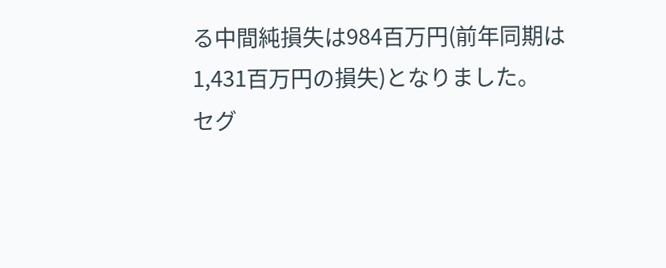る中間純損失は984百万円(前年同期は1,431百万円の損失)となりました。
セグ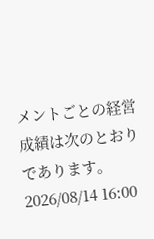メントごとの経営成績は次のとおりであります。
2026/08/14 16:00